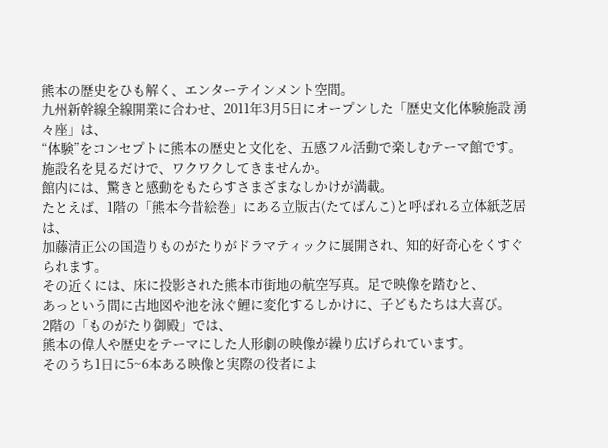熊本の歴史をひも解く、エンターテインメント空間。
九州新幹線全線開業に合わせ、2011年3月5日にオープンした「歴史文化体験施設 湧々座」は、
“体験”をコンセプトに熊本の歴史と文化を、五感フル活動で楽しむテーマ館です。
施設名を見るだけで、ワクワクしてきませんか。
館内には、驚きと感動をもたらすさまざまなしかけが満載。
たとえば、1階の「熊本今昔絵巻」にある立版古(たてばんこ)と呼ばれる立体紙芝居は、
加藤清正公の国造りものがたりがドラマティックに展開され、知的好奇心をくすぐられます。
その近くには、床に投影された熊本市街地の航空写真。足で映像を踏むと、
あっという間に古地図や池を泳ぐ鯉に変化するしかけに、子どもたちは大喜び。
2階の「ものがたり御殿」では、
熊本の偉人や歴史をテーマにした人形劇の映像が繰り広げられています。
そのうち1日に5~6本ある映像と実際の役者によ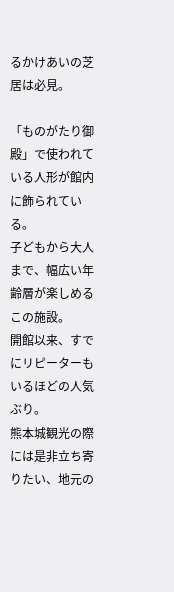るかけあいの芝居は必見。

「ものがたり御殿」で使われている人形が館内に飾られている。
子どもから大人まで、幅広い年齢層が楽しめるこの施設。
開館以来、すでにリピーターもいるほどの人気ぶり。
熊本城観光の際には是非立ち寄りたい、地元の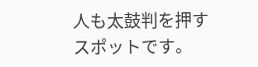人も太鼓判を押すスポットです。